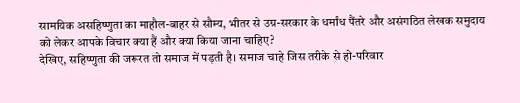सामयिक असहिष्णुता का माहौल-बाहर से सौम्य, भीतर से उग्र-सरकार के धर्मांध पैंतरे और असंगठित लेखक समुदाय को लेकर आपके विचार क्या हैं और क्या किया जाना चाहिए?
देखिए, सहिष्णुता की जरूरत तो समाज में पड़ती है। समाज चाहे जिस तरीके से हो-परिवार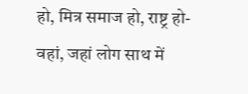हो, मित्र समाज हो, राष्ट्र हो-वहां, जहां लोग साथ में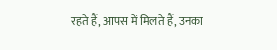रहते हैं, आपस में मिलते हैं, उनका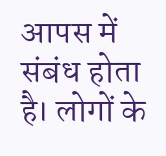आपस में संबंध होता है। लोगों के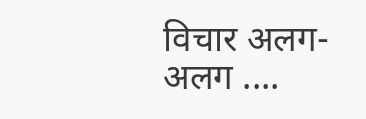विचार अलग-अलग ....